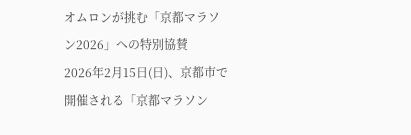オムロンが挑む「京都マラソン2026」への特別協賛
2026年2月15日(日)、京都市で開催される「京都マラソン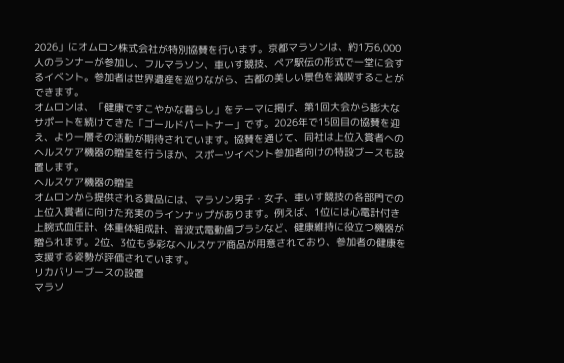2026」にオムロン株式会社が特別協賛を行います。京都マラソンは、約1万6,000人のランナーが参加し、フルマラソン、車いす競技、ペア駅伝の形式で一堂に会するイベント。参加者は世界遺産を巡りながら、古都の美しい景色を満喫することができます。
オムロンは、「健康ですこやかな暮らし」をテーマに掲げ、第1回大会から膨大なサポートを続けてきた「ゴールドパートナー」です。2026年で15回目の協賛を迎え、より一層その活動が期待されています。協賛を通じて、同社は上位入賞者へのヘルスケア機器の贈呈を行うほか、スポーツイベント参加者向けの特設ブースも設置します。
ヘルスケア機器の贈呈
オムロンから提供される賞品には、マラソン男子・女子、車いす競技の各部門での上位入賞者に向けた充実のラインナップがあります。例えば、1位には心電計付き上腕式血圧計、体重体組成計、音波式電動歯ブラシなど、健康維持に役立つ機器が贈られます。2位、3位も多彩なヘルスケア商品が用意されており、参加者の健康を支援する姿勢が評価されています。
リカバリーブースの設置
マラソ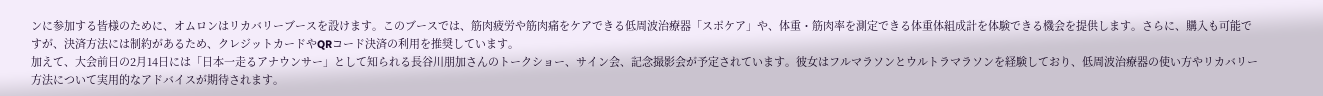ンに参加する皆様のために、オムロンはリカバリーブースを設けます。このブースでは、筋肉疲労や筋肉痛をケアできる低周波治療器「スポケア」や、体重・筋肉率を測定できる体重体組成計を体験できる機会を提供します。さらに、購入も可能ですが、決済方法には制約があるため、クレジットカードやQRコード決済の利用を推奨しています。
加えて、大会前日の2月14日には「日本一走るアナウンサー」として知られる長谷川朋加さんのトークショー、サイン会、記念撮影会が予定されています。彼女はフルマラソンとウルトラマラソンを経験しており、低周波治療器の使い方やリカバリー方法について実用的なアドバイスが期待されます。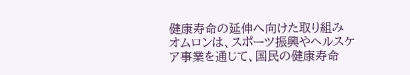健康寿命の延伸へ向けた取り組み
オムロンは、スポーツ振興やヘルスケア事業を通じて、国民の健康寿命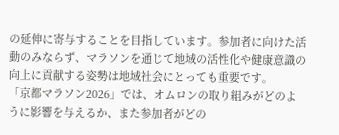の延伸に寄与することを目指しています。参加者に向けた活動のみならず、マラソンを通じて地域の活性化や健康意識の向上に貢献する姿勢は地域社会にとっても重要です。
「京都マラソン2026」では、オムロンの取り組みがどのように影響を与えるか、また参加者がどの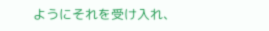ようにそれを受け入れ、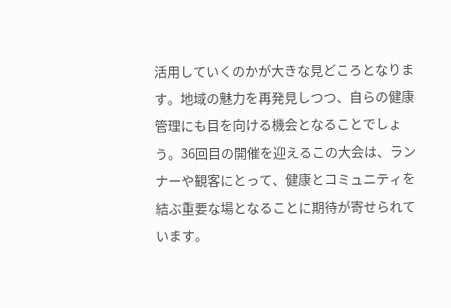活用していくのかが大きな見どころとなります。地域の魅力を再発見しつつ、自らの健康管理にも目を向ける機会となることでしょう。36回目の開催を迎えるこの大会は、ランナーや観客にとって、健康とコミュニティを結ぶ重要な場となることに期待が寄せられています。